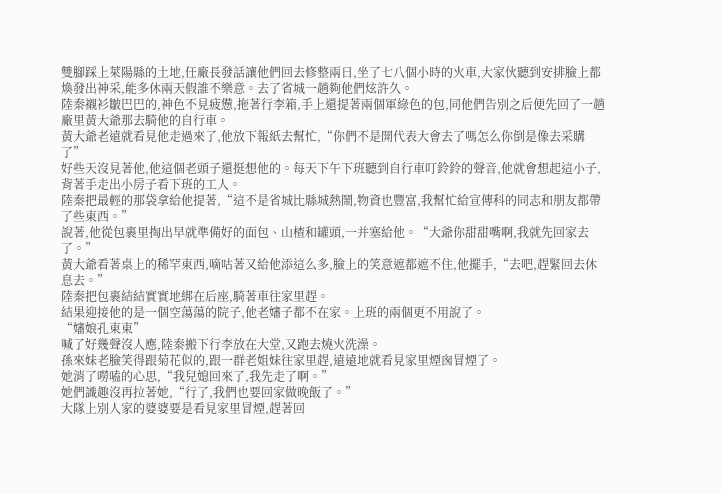雙腳踩上萊陽縣的土地,任廠長發話讓他們回去修整兩日,坐了七八個小時的火車,大家伙聽到安排臉上都煥發出神采,能多休兩天假誰不樂意。去了省城一趟夠他們炫許久。
陸秦襯衫皺巴巴的,神色不見疲憊,拖著行李箱,手上還提著兩個軍綠色的包,同他們告別之后便先回了一趟廠里黃大爺那去騎他的自行車。
黃大爺老遠就看見他走過來了,他放下報紙去幫忙,“你們不是開代表大會去了嗎怎么你倒是像去采購了”
好些天沒見著他,他這個老頭子還挺想他的。每天下午下班聽到自行車叮鈴鈴的聲音,他就會想起這小子,背著手走出小房子看下班的工人。
陸秦把最輕的那袋拿給他提著,“這不是省城比縣城熱鬧,物資也豐富,我幫忙給宣傳科的同志和朋友都帶了些東西。”
說著,他從包裹里掏出早就準備好的面包、山楂和罐頭,一并塞給他。“大爺你甜甜嘴啊,我就先回家去了。”
黃大爺看著桌上的稀罕東西,嘀咕著又給他添這么多,臉上的笑意遮都遮不住,他擺手,“去吧,趕緊回去休息去。”
陸秦把包裹結結實實地綁在后座,騎著車往家里趕。
結果迎接他的是一個空蕩蕩的院子,他老嬸子都不在家。上班的兩個更不用說了。
“嬸娘孔東東”
喊了好幾聲沒人應,陸秦搬下行李放在大堂,又跑去燒火洗澡。
孫來妹老臉笑得跟菊花似的,跟一群老姐妹往家里趕,遠遠地就看見家里煙囪冒煙了。
她消了嘮嗑的心思,“我兒媳回來了,我先走了啊。”
她們識趣沒再拉著她,“行了,我們也要回家做晚飯了。”
大隊上別人家的婆婆要是看見家里冒煙,趕著回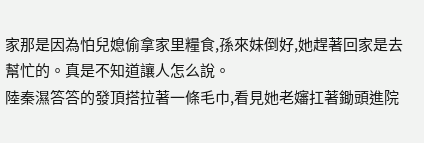家那是因為怕兒媳偷拿家里糧食,孫來妹倒好,她趕著回家是去幫忙的。真是不知道讓人怎么說。
陸秦濕答答的發頂搭拉著一條毛巾,看見她老嬸扛著鋤頭進院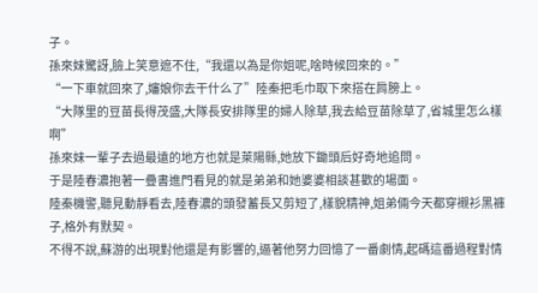子。
孫來妹驚訝,臉上笑意遮不住,“我還以為是你姐呢,啥時候回來的。”
“一下車就回來了,嬸娘你去干什么了”陸秦把毛巾取下來搭在肩膀上。
“大隊里的豆苗長得茂盛,大隊長安排隊里的婦人除草,我去給豆苗除草了,省城里怎么樣啊”
孫來妹一輩子去過最遠的地方也就是萊陽縣,她放下鋤頭后好奇地追問。
于是陸春濃抱著一疊書進門看見的就是弟弟和她婆婆相談甚歡的場面。
陸秦機警,聽見動靜看去,陸春濃的頭發蓄長又剪短了,樣貌精神,姐弟倆今天都穿襯衫黑褲子,格外有默契。
不得不說,蘇游的出現對他還是有影響的,逼著他努力回憶了一番劇情,起碼這番過程對情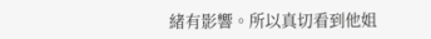緒有影響。所以真切看到他姐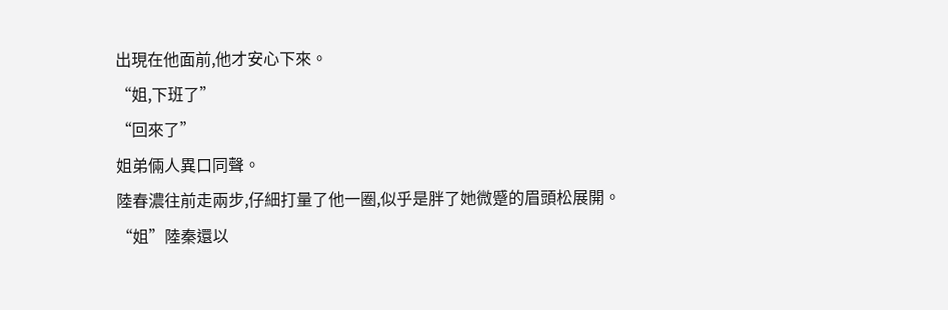出現在他面前,他才安心下來。
“姐,下班了”
“回來了”
姐弟倆人異口同聲。
陸春濃往前走兩步,仔細打量了他一圈,似乎是胖了她微蹙的眉頭松展開。
“姐”陸秦還以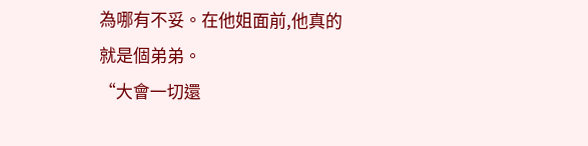為哪有不妥。在他姐面前,他真的就是個弟弟。
“大會一切還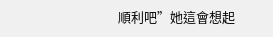順利吧”她這會想起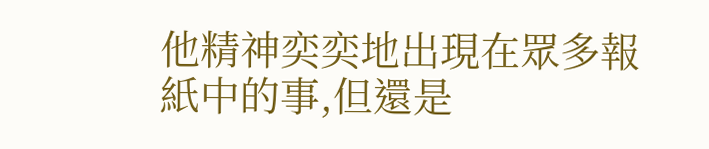他精神奕奕地出現在眾多報紙中的事,但還是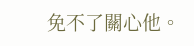免不了關心他。